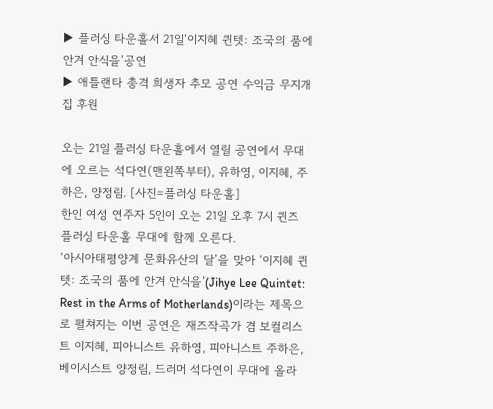▶ 플러싱 타운홀서 21일‘이지혜 퀸텟: 조국의 품에 안겨 안식을’공연
▶ 애틀랜타 총격 희생자 추모 공연 수익금 무지개집 후원

오는 21일 플러싱 타운홀에서 열릴 공연에서 무대에 오르는 석다연(맨왼쪽부터), 유하영, 이지혜, 주하은, 양정림. [사진=플러싱 타운홀]
한인 여성 연주자 5인이 오는 21일 오후 7시 퀸즈 플러싱 타운홀 무대에 함께 오른다.
‘아시아태평양계 문화유산의 달’을 맞아 ‘이지혜 퀸텟: 조국의 품에 안겨 안식을’(Jihye Lee Quintet: Rest in the Arms of Motherlands)이라는 제목으로 펼쳐지는 이번 공연은 재즈작곡가 겸 보컬리스트 이지혜, 피아니스트 유하영, 피아니스트 주하은, 베이시스트 양정림, 드러머 석다연이 무대에 올라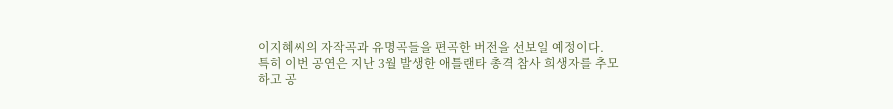이지혜씨의 자작곡과 유명곡들을 편곡한 버전을 선보일 예정이다.
특히 이번 공연은 지난 3월 발생한 애틀랜타 총격 참사 희생자를 추모하고 공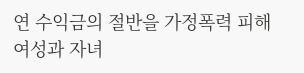연 수익금의 절반을 가정폭력 피해여성과 자녀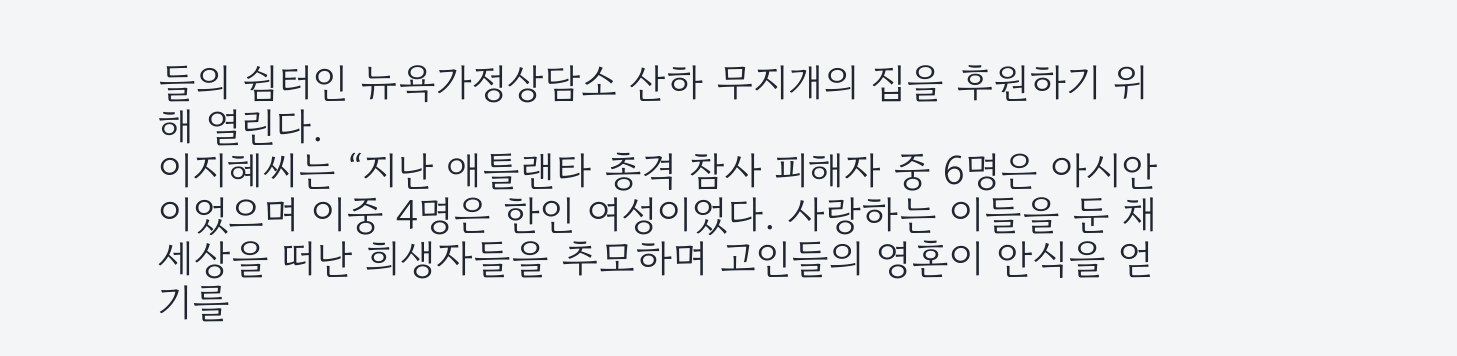들의 쉼터인 뉴욕가정상담소 산하 무지개의 집을 후원하기 위해 열린다.
이지혜씨는 “지난 애틀랜타 총격 참사 피해자 중 6명은 아시안이었으며 이중 4명은 한인 여성이었다. 사랑하는 이들을 둔 채 세상을 떠난 희생자들을 추모하며 고인들의 영혼이 안식을 얻기를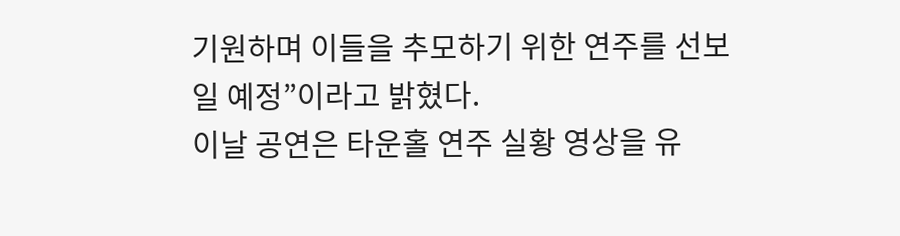기원하며 이들을 추모하기 위한 연주를 선보일 예정”이라고 밝혔다.
이날 공연은 타운홀 연주 실황 영상을 유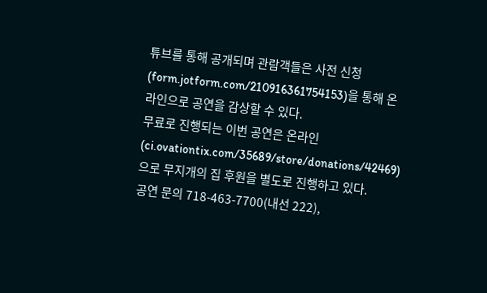튜브를 통해 공개되며 관람객들은 사전 신청(form.jotform.com/210916361754153)을 통해 온라인으로 공연을 감상할 수 있다.
무료로 진행되는 이번 공연은 온라인(ci.ovationtix.com/35689/store/donations/42469)으로 무지개의 집 후원을 별도로 진행하고 있다.
공연 문의 718-463-7700(내선 222),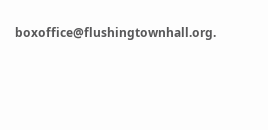boxoffice@flushingtownhall.org.